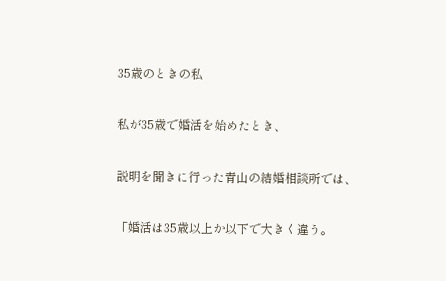35歳のときの私

私が35歳で婚活を始めたとき、

説明を聞きに行った青山の結婚相談所では、

「婚活は35歳以上か以下で大きく違う。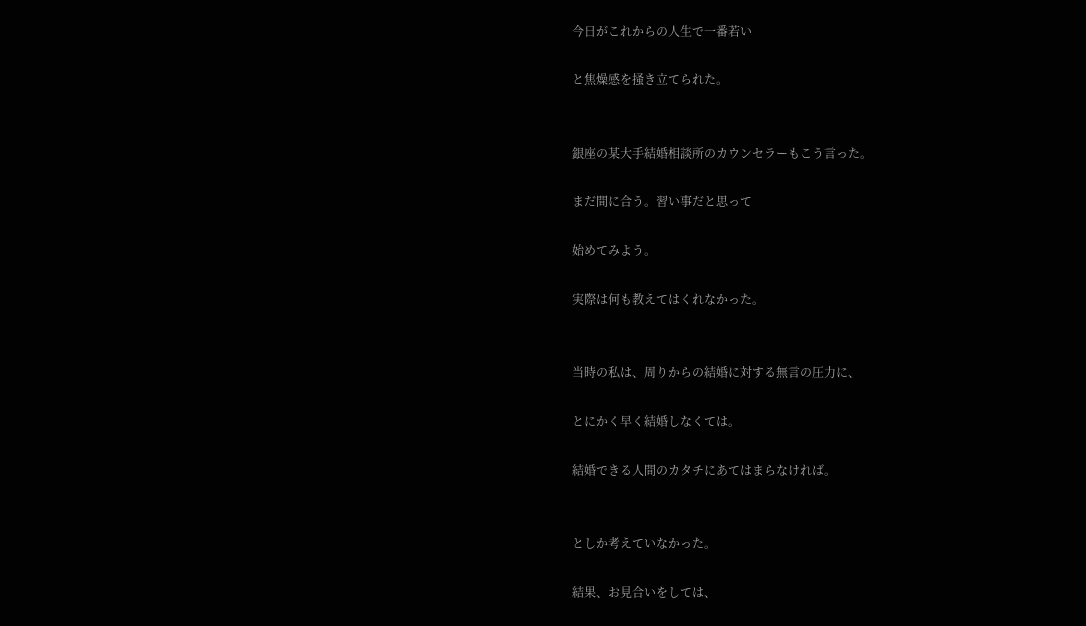今日がこれからの人生で一番若い

と焦燥感を掻き立てられた。


銀座の某大手結婚相談所のカウンセラーもこう言った。

まだ間に合う。習い事だと思って

始めてみよう。

実際は何も教えてはくれなかった。


当時の私は、周りからの結婚に対する無言の圧力に、

とにかく早く結婚しなくては。

結婚できる人間のカタチにあてはまらなければ。


としか考えていなかった。

結果、お見合いをしては、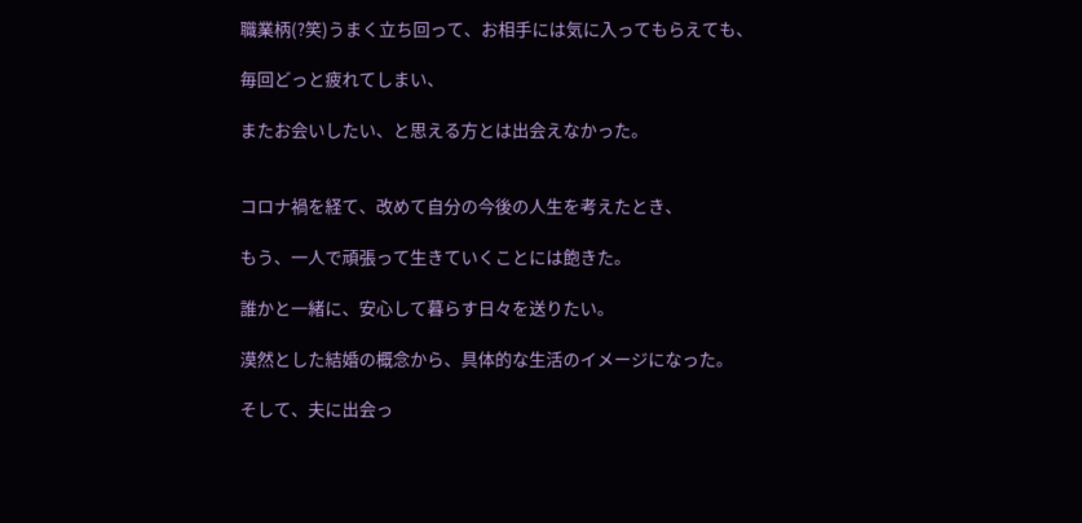職業柄(?笑)うまく立ち回って、お相手には気に入ってもらえても、

毎回どっと疲れてしまい、

またお会いしたい、と思える方とは出会えなかった。


コロナ禍を経て、改めて自分の今後の人生を考えたとき、

もう、一人で頑張って生きていくことには飽きた。

誰かと一緒に、安心して暮らす日々を送りたい。

漠然とした結婚の概念から、具体的な生活のイメージになった。

そして、夫に出会っ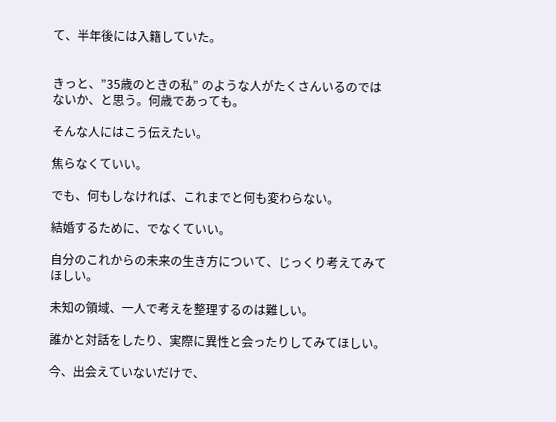て、半年後には入籍していた。


きっと、”35歳のときの私” のような人がたくさんいるのではないか、と思う。何歳であっても。

そんな人にはこう伝えたい。

焦らなくていい。

でも、何もしなければ、これまでと何も変わらない。

結婚するために、でなくていい。

自分のこれからの未来の生き方について、じっくり考えてみてほしい。

未知の領域、一人で考えを整理するのは難しい。

誰かと対話をしたり、実際に異性と会ったりしてみてほしい。

今、出会えていないだけで、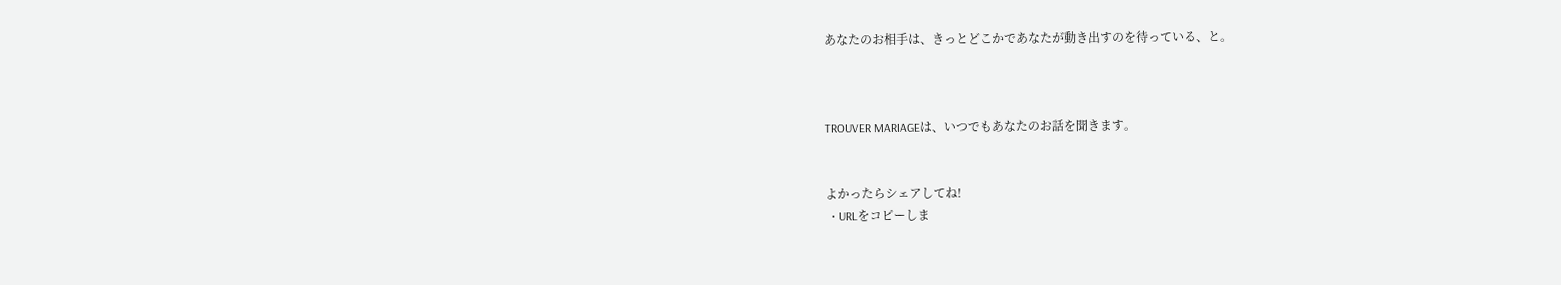あなたのお相手は、きっとどこかであなたが動き出すのを待っている、と。



TROUVER MARIAGEは、いつでもあなたのお話を聞きます。


よかったらシェアしてね!
  • URLをコピーしま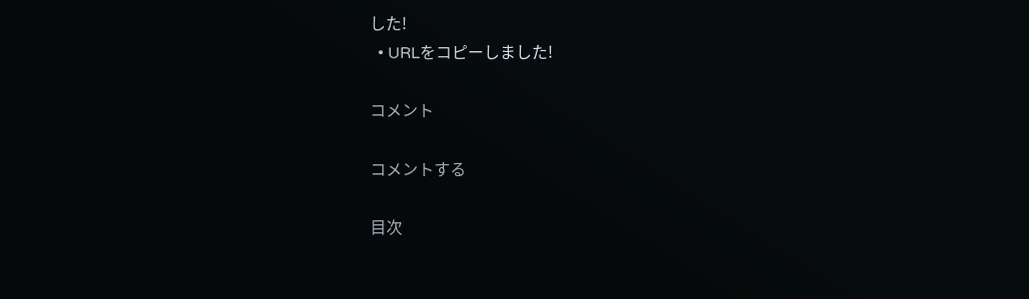した!
  • URLをコピーしました!

コメント

コメントする

目次